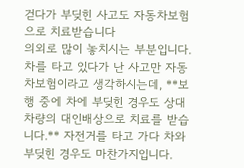걷다가 부딪힌 사고도 자동차보험으로 치료받습니다
의외로 많이 놓치시는 부분입니다.
차를 타고 있다가 난 사고만 자동차보험이라고 생각하시는데, **보행 중에 차에 부딪힌 경우도 상대 차량의 대인배상으로 치료를 받습니다.** 자전거를 타고 가다 차와 부딪힌 경우도 마찬가지입니다.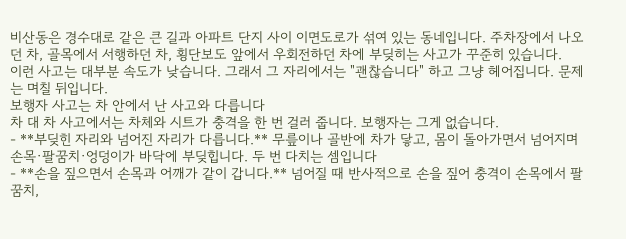비산동은 경수대로 같은 큰 길과 아파트 단지 사이 이면도로가 섞여 있는 동네입니다. 주차장에서 나오던 차, 골목에서 서행하던 차, 횡단보도 앞에서 우회전하던 차에 부딪히는 사고가 꾸준히 있습니다.
이런 사고는 대부분 속도가 낮습니다. 그래서 그 자리에서는 "괜찮습니다" 하고 그냥 헤어집니다. 문제는 며칠 뒤입니다.
보행자 사고는 차 안에서 난 사고와 다릅니다
차 대 차 사고에서는 차체와 시트가 충격을 한 번 걸러 줍니다. 보행자는 그게 없습니다.
- **부딪힌 자리와 넘어진 자리가 다릅니다.** 무릎이나 골반에 차가 닿고, 몸이 돌아가면서 넘어지며 손목·팔꿈치·엉덩이가 바닥에 부딪힙니다. 두 번 다치는 셈입니다
- **손을 짚으면서 손목과 어깨가 같이 갑니다.** 넘어질 때 반사적으로 손을 짚어 충격이 손목에서 팔꿈치,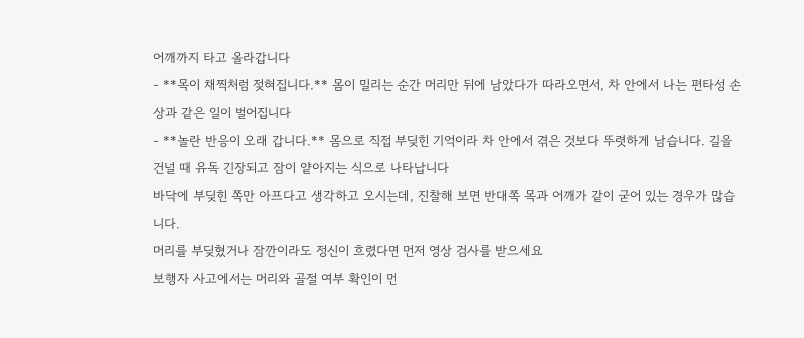어깨까지 타고 올라갑니다
- **목이 채찍처럼 젖혀집니다.** 몸이 밀리는 순간 머리만 뒤에 남았다가 따라오면서, 차 안에서 나는 편타성 손상과 같은 일이 벌어집니다
- **놀란 반응이 오래 갑니다.** 몸으로 직접 부딪힌 기억이라 차 안에서 겪은 것보다 뚜렷하게 남습니다. 길을 건널 때 유독 긴장되고 잠이 얕아지는 식으로 나타납니다
바닥에 부딪힌 쪽만 아프다고 생각하고 오시는데, 진찰해 보면 반대쪽 목과 어깨가 같이 굳어 있는 경우가 많습니다.
머리를 부딪혔거나 잠깐이라도 정신이 흐렸다면 먼저 영상 검사를 받으세요
보행자 사고에서는 머리와 골절 여부 확인이 먼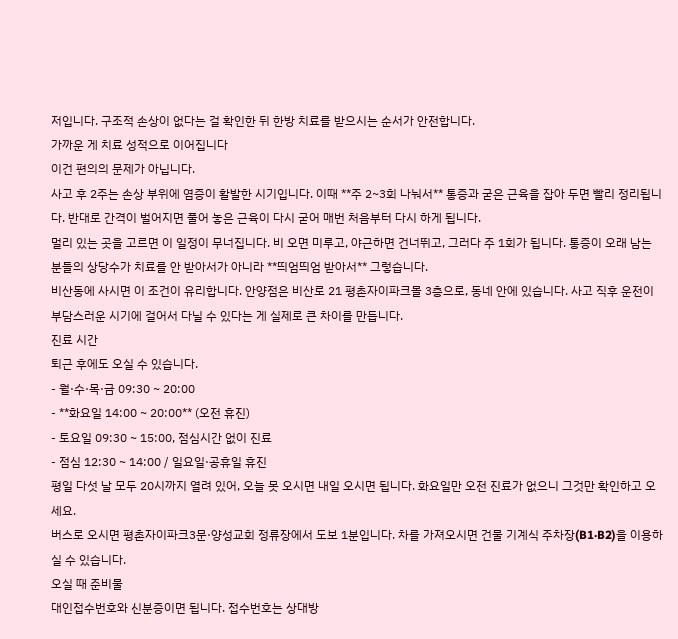저입니다. 구조적 손상이 없다는 걸 확인한 뒤 한방 치료를 받으시는 순서가 안전합니다.
가까운 게 치료 성적으로 이어집니다
이건 편의의 문제가 아닙니다.
사고 후 2주는 손상 부위에 염증이 활발한 시기입니다. 이때 **주 2~3회 나눠서** 통증과 굳은 근육을 잡아 두면 빨리 정리됩니다. 반대로 간격이 벌어지면 풀어 놓은 근육이 다시 굳어 매번 처음부터 다시 하게 됩니다.
멀리 있는 곳을 고르면 이 일정이 무너집니다. 비 오면 미루고, 야근하면 건너뛰고, 그러다 주 1회가 됩니다. 통증이 오래 남는 분들의 상당수가 치료를 안 받아서가 아니라 **띄엄띄엄 받아서** 그렇습니다.
비산동에 사시면 이 조건이 유리합니다. 안양점은 비산로 21 평촌자이파크몰 3층으로, 동네 안에 있습니다. 사고 직후 운전이 부담스러운 시기에 걸어서 다닐 수 있다는 게 실제로 큰 차이를 만듭니다.
진료 시간
퇴근 후에도 오실 수 있습니다.
- 월·수·목·금 09:30 ~ 20:00
- **화요일 14:00 ~ 20:00** (오전 휴진)
- 토요일 09:30 ~ 15:00, 점심시간 없이 진료
- 점심 12:30 ~ 14:00 / 일요일·공휴일 휴진
평일 다섯 날 모두 20시까지 열려 있어, 오늘 못 오시면 내일 오시면 됩니다. 화요일만 오전 진료가 없으니 그것만 확인하고 오세요.
버스로 오시면 평촌자이파크3문·양성교회 정류장에서 도보 1분입니다. 차를 가져오시면 건물 기계식 주차장(B1·B2)을 이용하실 수 있습니다.
오실 때 준비물
대인접수번호와 신분증이면 됩니다. 접수번호는 상대방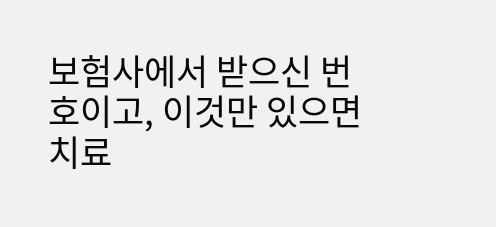보험사에서 받으신 번호이고, 이것만 있으면 치료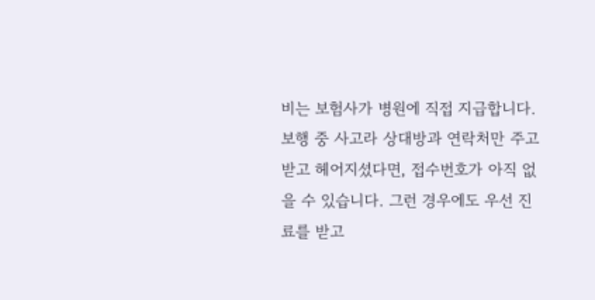비는 보험사가 병원에 직접 지급합니다.
보행 중 사고라 상대방과 연락처만 주고받고 헤어지셨다면, 접수번호가 아직 없을 수 있습니다. 그런 경우에도 우선 진료를 받고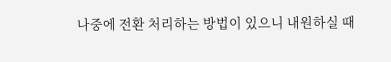나중에 전환 처리하는 방법이 있으니 내원하실 때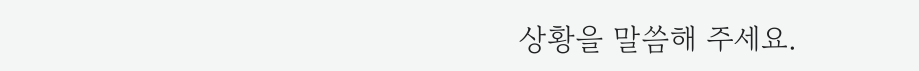상황을 말씀해 주세요.